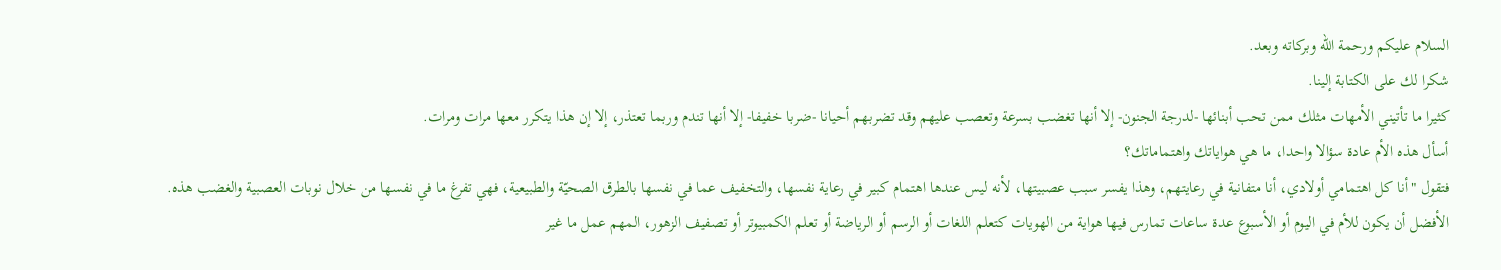السلام عليكم ورحمة الله وبركاته وبعد.
شكرا لك على الكتابة إلينا.
كثيرا ما تأتيني الأمهات مثلك ممن تحب أبنائها -لدرجة الجنون- إلا أنها تغضب بسرعة وتعصب عليهم وقد تضربهم أحيانا -ضربا خفيفا- إلا أنها تندم وربما تعتذر، إلا إن هذا يتكرر معها مرات ومرات.
أسأل هذه الأم عادة سؤالا واحدا، ما هي هواياتك واهتماماتك؟
فتقول "أنا كل اهتمامي أولادي، أنا متفانية في رعايتهم، وهذا يفسر سبب عصبيتها، لأنه ليس عندها اهتمام كبير في رعاية نفسها، والتخفيف عما في نفسها بالطرق الصحيّة والطبيعية، فهي تفرغ ما في نفسها من خلال نوبات العصبية والغضب هذه.
الأفضل أن يكون للأم في اليوم أو الأسبوع عدة ساعات تمارس فيها هواية من الهويات كتعلم اللغات أو الرسم أو الرياضة أو تعلم الكمبيوتر أو تصفيف الزهور، المهم عمل ما غير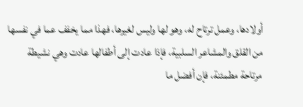أولادها، وعمل ترتاح له، وهو لها وليس لغيرها، فهذا مما يخفف عما في نفسها من القلق والمشاعر السلبية، فإذا عادت إلى أطفالها عادت وهي نشيطة مرتاحة مطمئنة، فإن أفضل ما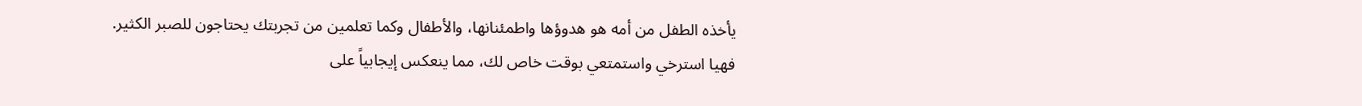يأخذه الطفل من أمه هو هدوؤها واطمئنانها، والأطفال وكما تعلمين من تجربتك يحتاجون للصبر الكثير.
فهيا استرخي واستمتعي بوقت خاص لك، مما ينعكس إيجابياً على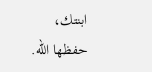ابنتك، حفظها الله.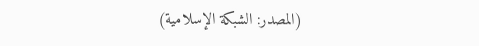(المصدر: الشبكة الإسلامية)